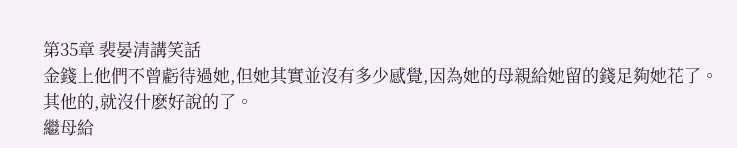第35章 裴晏清講笑話
金錢上他們不曾虧待過她,但她其實並沒有多少感覺,因為她的母親給她留的錢足夠她花了。
其他的,就沒什麽好說的了。
繼母給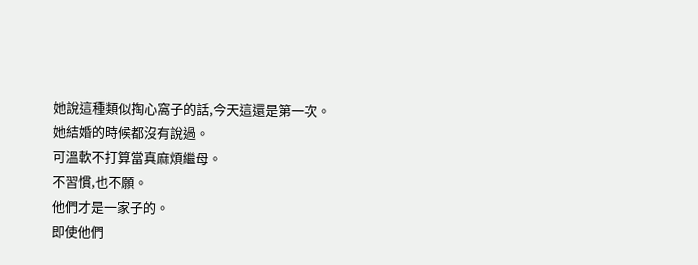她說這種類似掏心窩子的話,今天這還是第一次。
她結婚的時候都沒有說過。
可溫軟不打算當真麻煩繼母。
不習慣,也不願。
他們才是一家子的。
即使他們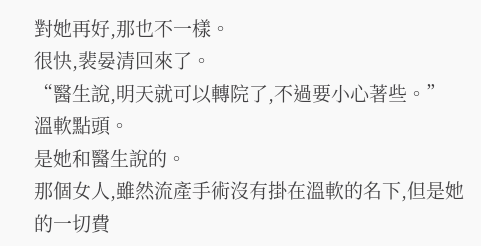對她再好,那也不一樣。
很快,裴晏清回來了。
“醫生說,明天就可以轉院了,不過要小心著些。”
溫軟點頭。
是她和醫生說的。
那個女人,雖然流產手術沒有掛在溫軟的名下,但是她的一切費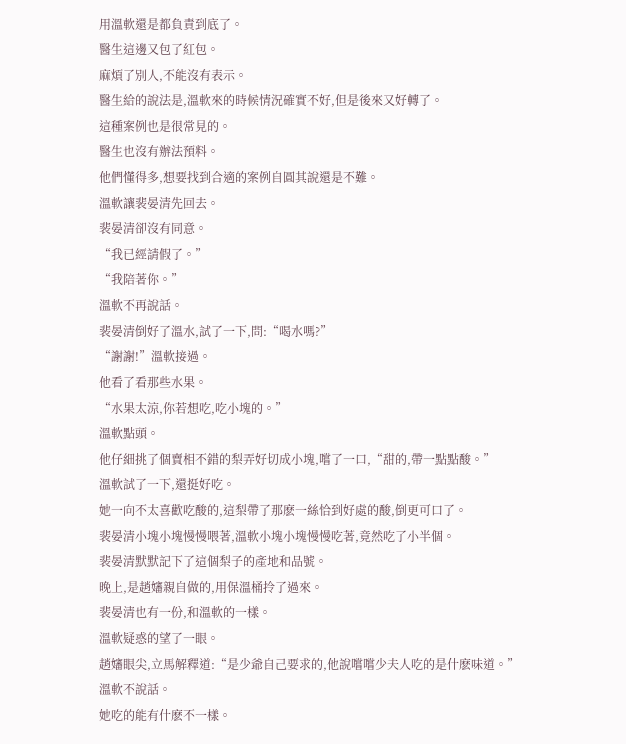用溫軟還是都負責到底了。
醫生這邊又包了紅包。
麻煩了別人,不能沒有表示。
醫生給的說法是,溫軟來的時候情況確實不好,但是後來又好轉了。
這種案例也是很常見的。
醫生也沒有辦法預料。
他們懂得多,想要找到合適的案例自圓其說還是不難。
溫軟讓裴晏清先回去。
裴晏清卻沒有同意。
“我已經請假了。”
“我陪著你。”
溫軟不再說話。
裴晏清倒好了溫水,試了一下,問:“喝水嗎?”
“謝謝!”溫軟接過。
他看了看那些水果。
“水果太涼,你若想吃,吃小塊的。”
溫軟點頭。
他仔細挑了個賣相不錯的梨弄好切成小塊,嚐了一口,“甜的,帶一點點酸。”
溫軟試了一下,還挺好吃。
她一向不太喜歡吃酸的,這梨帶了那麽一絲恰到好處的酸,倒更可口了。
裴晏清小塊小塊慢慢喂著,溫軟小塊小塊慢慢吃著,竟然吃了小半個。
裴晏清默默記下了這個梨子的產地和品號。
晚上,是趙嬸親自做的,用保溫桶拎了過來。
裴晏清也有一份,和溫軟的一樣。
溫軟疑惑的望了一眼。
趙嬸眼尖,立馬解釋道:“是少爺自己要求的,他說嚐嚐少夫人吃的是什麽味道。”
溫軟不說話。
她吃的能有什麽不一樣。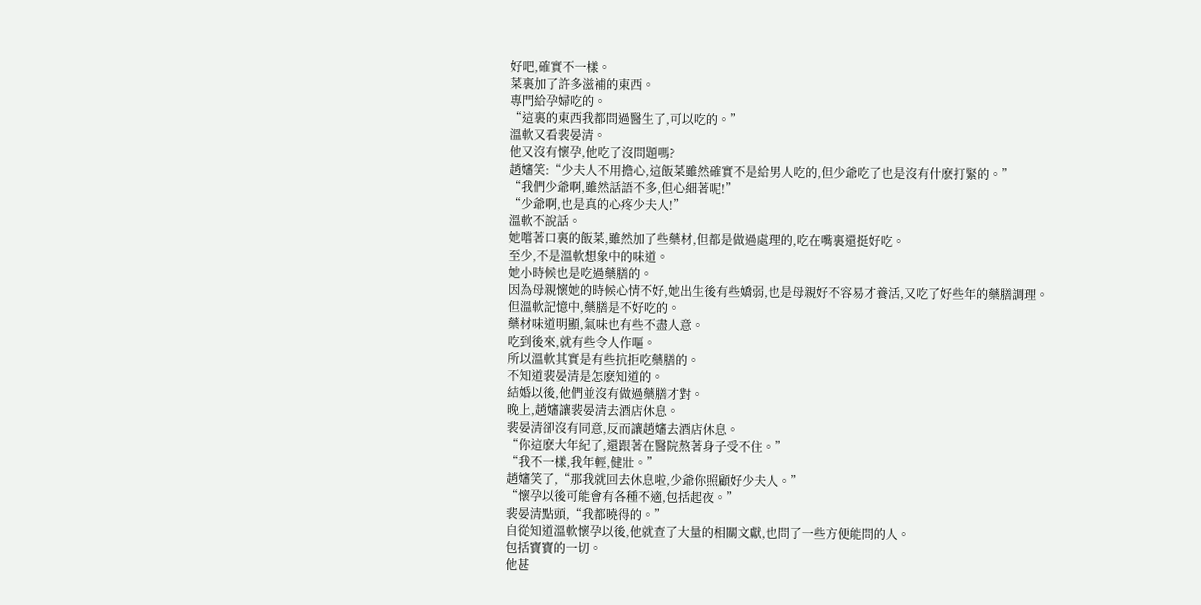好吧,確實不一樣。
菜裏加了許多滋補的東西。
專門給孕婦吃的。
“這裏的東西我都問過醫生了,可以吃的。”
溫軟又看裴晏清。
他又沒有懷孕,他吃了沒問題嗎?
趙嬸笑:“少夫人不用擔心,這飯菜雖然確實不是給男人吃的,但少爺吃了也是沒有什麽打緊的。”
“我們少爺啊,雖然話語不多,但心細著呢!”
“少爺啊,也是真的心疼少夫人!”
溫軟不說話。
她嚐著口裏的飯菜,雖然加了些藥材,但都是做過處理的,吃在嘴裏還挺好吃。
至少,不是溫軟想象中的味道。
她小時候也是吃過藥膳的。
因為母親懷她的時候心情不好,她出生後有些嬌弱,也是母親好不容易才養活,又吃了好些年的藥膳調理。
但溫軟記憶中,藥膳是不好吃的。
藥材味道明顯,氣味也有些不盡人意。
吃到後來,就有些令人作嘔。
所以溫軟其實是有些抗拒吃藥膳的。
不知道裴晏清是怎麽知道的。
結婚以後,他們並沒有做過藥膳才對。
晚上,趙嬸讓裴晏清去酒店休息。
裴晏清卻沒有同意,反而讓趙嬸去酒店休息。
“你這麽大年紀了,還跟著在醫院熬著身子受不住。”
“我不一樣,我年輕,健壯。”
趙嬸笑了,“那我就回去休息啦,少爺你照顧好少夫人。”
“懷孕以後可能會有各種不適,包括起夜。”
裴晏清點頭,“我都曉得的。”
自從知道溫軟懷孕以後,他就查了大量的相關文獻,也問了一些方便能問的人。
包括寶寶的一切。
他甚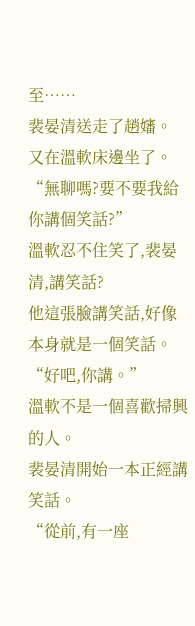至……
裴晏清送走了趙嬸。
又在溫軟床邊坐了。
“無聊嗎?要不要我給你講個笑話?”
溫軟忍不住笑了,裴晏清,講笑話?
他這張臉講笑話,好像本身就是一個笑話。
“好吧,你講。”
溫軟不是一個喜歡掃興的人。
裴晏清開始一本正經講笑話。
“從前,有一座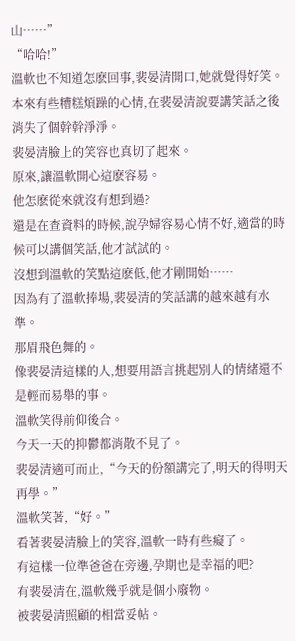山……”
“哈哈!”
溫軟也不知道怎麽回事,裴晏清開口,她就覺得好笑。
本來有些糟糕煩躁的心情,在裴晏清說要講笑話之後消失了個幹幹淨淨。
裴晏清臉上的笑容也真切了起來。
原來,讓溫軟開心這麽容易。
他怎麽從來就沒有想到過?
還是在查資料的時候,說孕婦容易心情不好,適當的時候可以講個笑話,他才試試的。
沒想到溫軟的笑點這麽低,他才剛開始……
因為有了溫軟捧場,裴晏清的笑話講的越來越有水準。
那眉飛色舞的。
像裴晏清這樣的人,想要用語言挑起別人的情緒還不是輕而易舉的事。
溫軟笑得前仰後合。
今天一天的抑鬱都消散不見了。
裴晏清適可而止,“今天的份額講完了,明天的得明天再學。”
溫軟笑著,“好。”
看著裴晏清臉上的笑容,溫軟一時有些癡了。
有這樣一位準爸爸在旁邊,孕期也是幸福的吧?
有裴晏清在,溫軟幾乎就是個小廢物。
被裴晏清照顧的相當妥帖。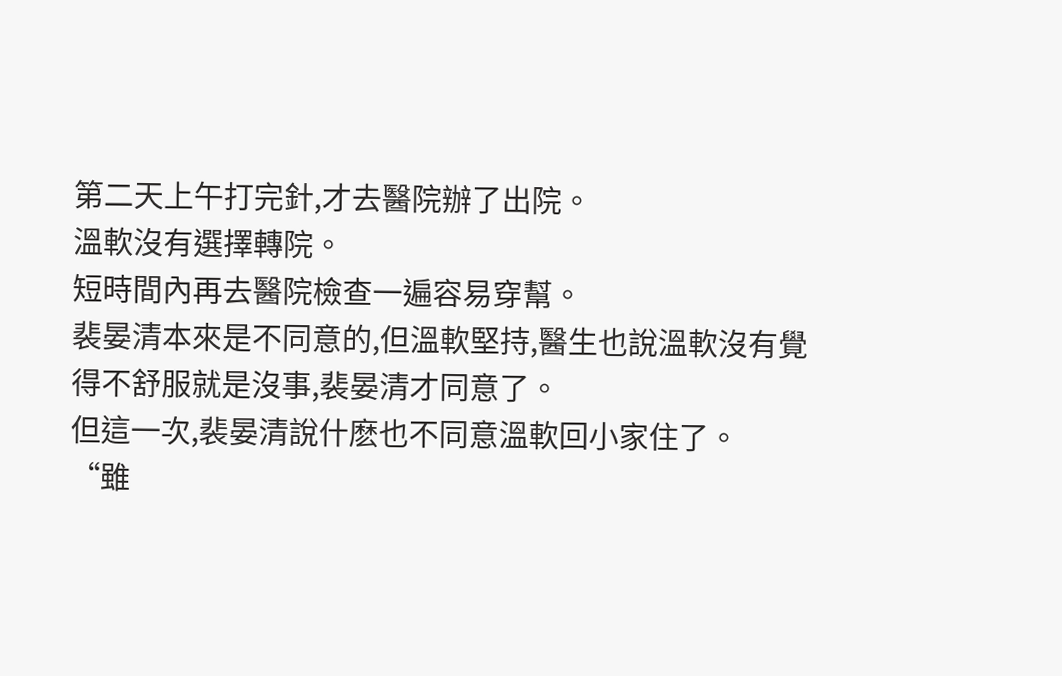第二天上午打完針,才去醫院辦了出院。
溫軟沒有選擇轉院。
短時間內再去醫院檢查一遍容易穿幫。
裴晏清本來是不同意的,但溫軟堅持,醫生也說溫軟沒有覺得不舒服就是沒事,裴晏清才同意了。
但這一次,裴晏清說什麽也不同意溫軟回小家住了。
“雖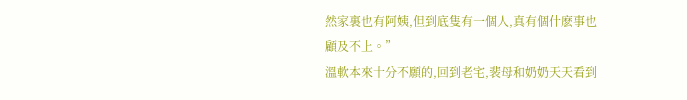然家裏也有阿姨,但到底隻有一個人,真有個什麽事也顧及不上。”
溫軟本來十分不願的,回到老宅,裴母和奶奶天天看到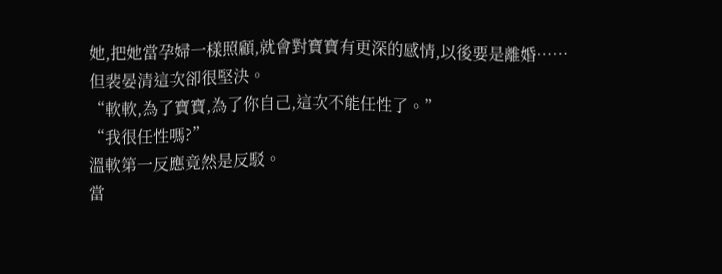她,把她當孕婦一樣照顧,就會對寶寶有更深的感情,以後要是離婚……
但裴晏清這次卻很堅決。
“軟軟,為了寶寶,為了你自己,這次不能任性了。”
“我很任性嗎?”
溫軟第一反應竟然是反駁。
當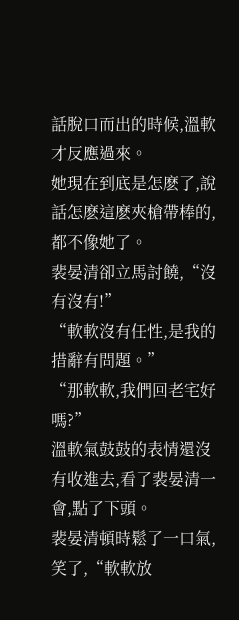話脫口而出的時候,溫軟才反應過來。
她現在到底是怎麽了,說話怎麽這麽夾槍帶棒的,都不像她了。
裴晏清卻立馬討饒,“沒有沒有!”
“軟軟沒有任性,是我的措辭有問題。”
“那軟軟,我們回老宅好嗎?”
溫軟氣鼓鼓的表情還沒有收進去,看了裴晏清一會,點了下頭。
裴晏清頓時鬆了一口氣,笑了,“軟軟放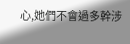心,她們不會過多幹涉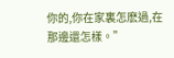你的,你在家裏怎麽過,在那邊還怎樣。”